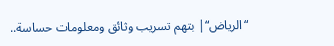“الرياض“| بتهم تسريب وثائق ومعلومات حساسة..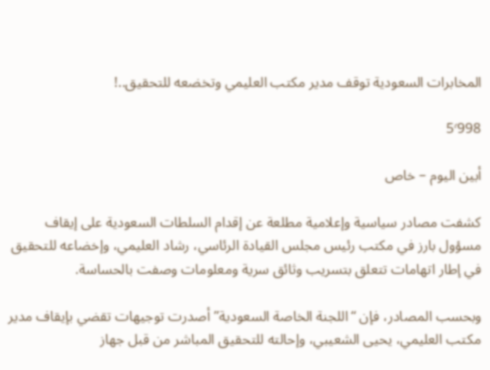المخابرات السعودية توقف مدير مكتب العليمي وتخضعه للتحقيق..!

5٬998

أبين اليوم – خاص

كشفت مصادر سياسية وإعلامية مطلعة عن إقدام السلطات السعودية على إيقاف مسؤول بارز في مكتب رئيس مجلس القيادة الرئاسي، رشاد العليمي، وإخضاعه للتحقيق في إطار اتهامات تتعلق بتسريب وثائق سرية ومعلومات وصفت بالحساسة.

وبحسب المصادر، فإن “اللجنة الخاصة السعودية” أصدرت توجيهات تقضي بإيقاف مدير مكتب العليمي، يحيى الشعيبي، وإحالته للتحقيق المباشر من قبل جهاز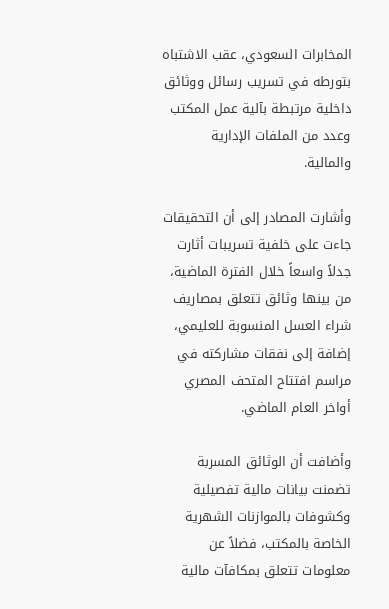المخابرات السعودي، عقب الاشتباه بتورطه في تسريب رسائل ووثائق داخلية مرتبطة بآلية عمل المكتب وعدد من الملفات الإدارية والمالية.

وأشارت المصادر إلى أن التحقيقات جاءت على خلفية تسريبات أثارت جدلاً واسعاً خلال الفترة الماضية، من بينها وثائق تتعلق بمصاريف شراء العسل المنسوبة للعليمي، إضافة إلى نفقات مشاركته في مراسم افتتاح المتحف المصري أواخر العام الماضي.

وأضافت أن الوثائق المسربة تضمنت بيانات مالية تفصيلية وكشوفات بالموازنات الشهرية الخاصة بالمكتب، فضلاً عن معلومات تتعلق بمكافآت مالية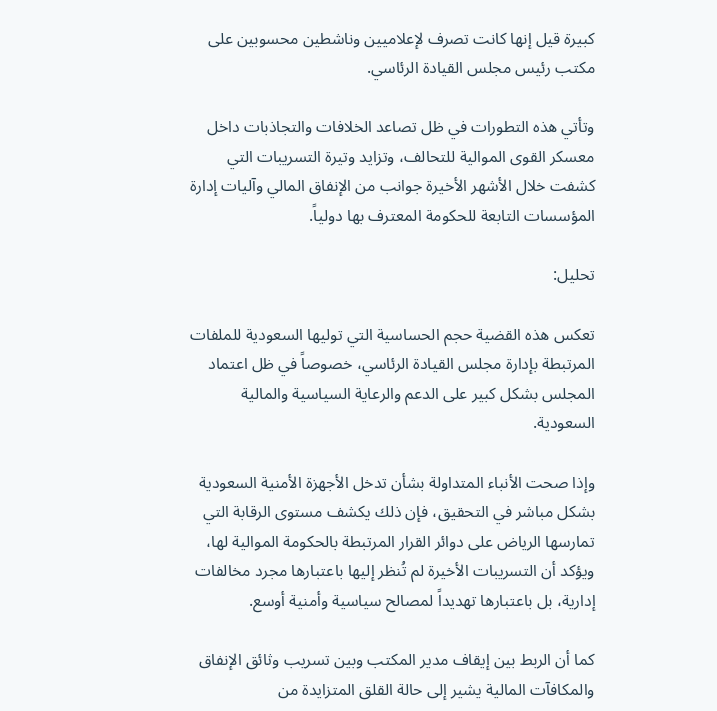كبيرة قيل إنها كانت تصرف لإعلاميين وناشطين محسوبين على مكتب رئيس مجلس القيادة الرئاسي.

وتأتي هذه التطورات في ظل تصاعد الخلافات والتجاذبات داخل معسكر القوى الموالية للتحالف، وتزايد وتيرة التسريبات التي كشفت خلال الأشهر الأخيرة جوانب من الإنفاق المالي وآليات إدارة المؤسسات التابعة للحكومة المعترف بها دولياً.

تحليل:

تعكس هذه القضية حجم الحساسية التي توليها السعودية للملفات المرتبطة بإدارة مجلس القيادة الرئاسي، خصوصاً في ظل اعتماد المجلس بشكل كبير على الدعم والرعاية السياسية والمالية السعودية.

وإذا صحت الأنباء المتداولة بشأن تدخل الأجهزة الأمنية السعودية بشكل مباشر في التحقيق، فإن ذلك يكشف مستوى الرقابة التي تمارسها الرياض على دوائر القرار المرتبطة بالحكومة الموالية لها، ويؤكد أن التسريبات الأخيرة لم تُنظر إليها باعتبارها مجرد مخالفات إدارية، بل باعتبارها تهديداً لمصالح سياسية وأمنية أوسع.

كما أن الربط بين إيقاف مدير المكتب وبين تسريب وثائق الإنفاق والمكافآت المالية يشير إلى حالة القلق المتزايدة من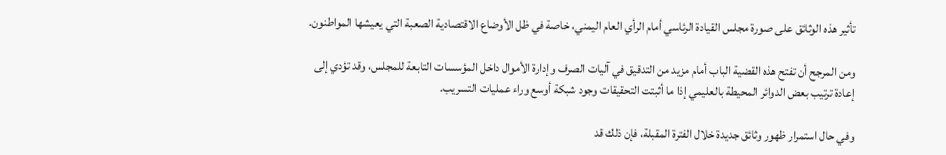تأثير هذه الوثائق على صورة مجلس القيادة الرئاسي أمام الرأي العام اليمني، خاصة في ظل الأوضاع الاقتصادية الصعبة التي يعيشها المواطنون.

ومن المرجح أن تفتح هذه القضية الباب أمام مزيد من التدقيق في آليات الصرف وإدارة الأموال داخل المؤسسات التابعة للمجلس، وقد تؤدي إلى إعادة ترتيب بعض الدوائر المحيطة بالعليمي إذا ما أثبتت التحقيقات وجود شبكة أوسع وراء عمليات التسريب.

وفي حال استمرار ظهور وثائق جديدة خلال الفترة المقبلة، فإن ذلك قد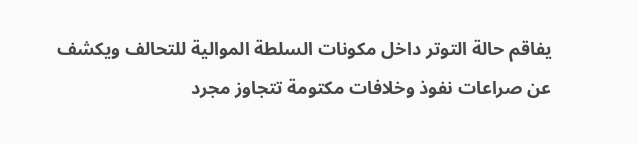يفاقم حالة التوتر داخل مكونات السلطة الموالية للتحالف ويكشف عن صراعات نفوذ وخلافات مكتومة تتجاوز مجرد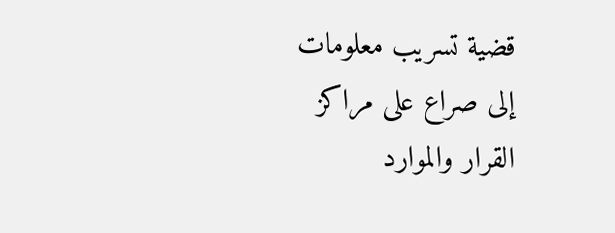قضية تسريب معلومات إلى صراع على مراكز القرار والموارد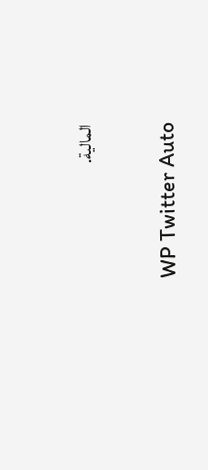المالية.

WP Twitter Auto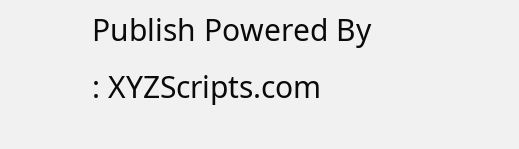Publish Powered By : XYZScripts.com